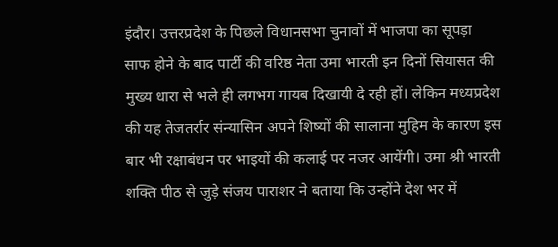इंदौर। उत्तरप्रदेश के पिछले विधानसभा चुनावों में भाजपा का सूपड़ा साफ होने के बाद पार्टी की वरिष्ठ नेता उमा भारती इन दिनों सियासत की मुख्य धारा से भले ही लगभग गायब दिखायी दे रही हों। लेकिन मध्यप्रदेश की यह तेजतर्रार संन्यासिन अपने शिष्यों की सालाना मुहिम के कारण इस बार भी रक्षाबंधन पर भाइयों की कलाई पर नजर आयेंगी। उमा श्री भारती शक्ति पीठ से जुड़े संजय पाराशर ने बताया कि उन्होंने देश भर में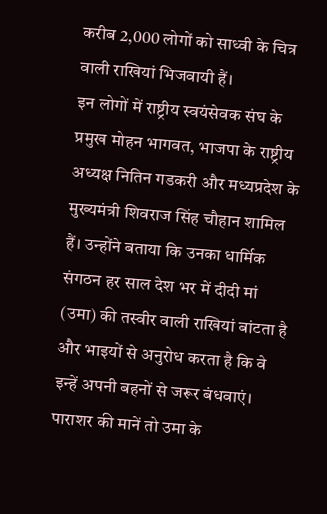करीब 2,000 लोगों को साध्वी के चित्र वाली राखियां भिजवायी हैं।
इन लोगों में राष्ट्रीय स्वयंसेवक संघ के प्रमुख मोहन भागवत, भाजपा के राष्ट्रीय अध्यक्ष नितिन गडकरी और मध्यप्रदेश के मुख्यमंत्री शिवराज सिंह चौहान शामिल हैं। उन्होंने बताया कि उनका धार्मिक संगठन हर साल देश भर में दीदी मां (उमा) की तस्वीर वाली राखियां बांटता है और भाइयों से अनुरोध करता है कि वे इन्हें अपनी बहनों से जरूर बंधवाएं। पाराशर की मानें तो उमा के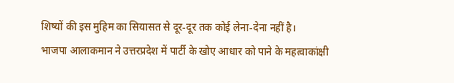शिष्यों की इस मुहिम का सियासत से दूर-दूर तक कोई लेना-देना नहीं है।
भाजपा आलाकमान ने उत्तरप्रदेश में पार्टी के खोए आधार को पाने के महत्वाकांक्षी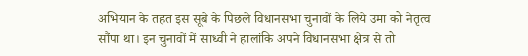अभियान के तहत इस सूबे के पिछले विधानसभा चुनावों के लिये उमा को नेतृत्व सौंपा था। इन चुनावों में साध्वी ने हालांकि अपने विधानसभा क्षेत्र से तो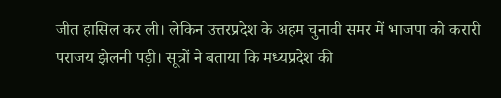जीत हासिल कर ली। लेकिन उत्तरप्रदेश के अहम चुनावी समर में भाजपा को करारी पराजय झेलनी पड़ी। सूत्रों ने बताया कि मध्यप्रदेश की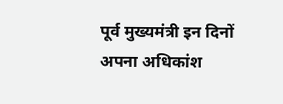पूर्व मुख्यमंत्री इन दिनों अपना अधिकांश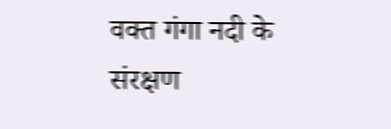वक्त गंगा नदी के संरक्षण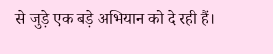से जुड़े एक बड़े अभियान को दे रही हैं।